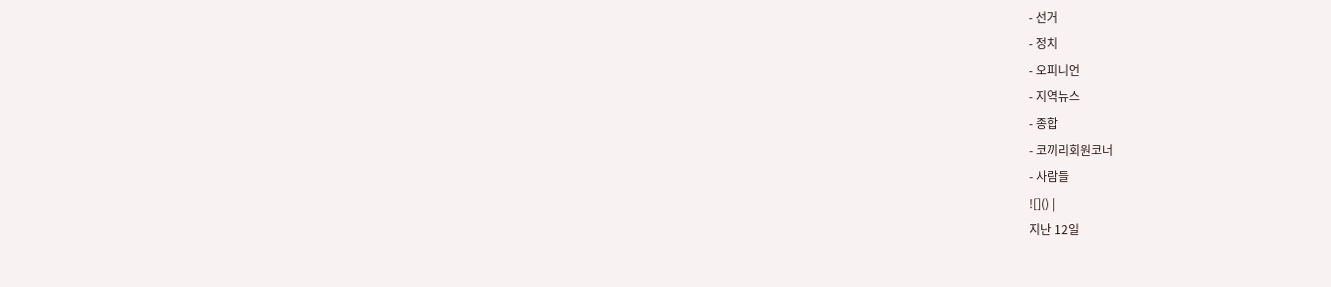- 선거
- 정치
- 오피니언
- 지역뉴스
- 종합
- 코끼리회원코너
- 사람들
![]() |
지난 12일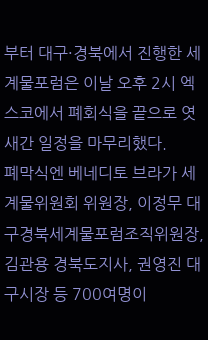부터 대구·경북에서 진행한 세계물포럼은 이날 오후 2시 엑스코에서 폐회식을 끝으로 엿새간 일정을 마무리했다.
폐막식엔 베네디토 브라가 세계물위원회 위원장, 이정무 대구경북세계물포럼조직위원장, 김관용 경북도지사, 권영진 대구시장 등 700여명이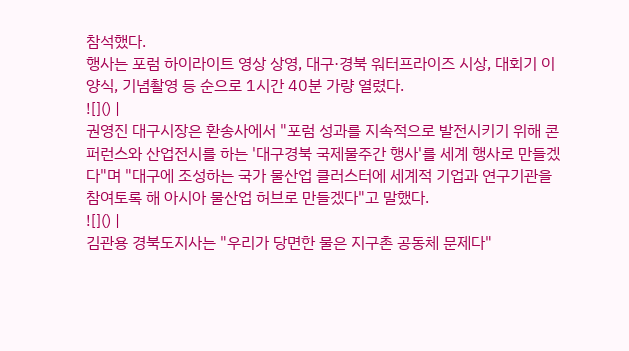참석했다.
행사는 포럼 하이라이트 영상 상영, 대구·경북 워터프라이즈 시상, 대회기 이양식, 기념촬영 등 순으로 1시간 40분 가량 열렸다.
![]() |
권영진 대구시장은 환송사에서 "포럼 성과를 지속적으로 발전시키기 위해 콘퍼런스와 산업전시를 하는 '대구경북 국제물주간 행사'를 세계 행사로 만들겠다"며 "대구에 조성하는 국가 물산업 클러스터에 세계적 기업과 연구기관을 참여토록 해 아시아 물산업 허브로 만들겠다"고 말했다.
![]() |
김관용 경북도지사는 "우리가 당면한 물은 지구촌 공동체 문제다"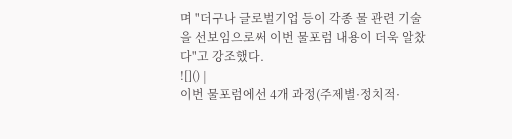며 "더구나 글로벌기업 등이 각종 물 관련 기술을 선보임으로써 이번 물포럼 내용이 더욱 알찼다"고 강조했다.
![]() |
이번 물포럼에선 4개 과정(주제별·정치적·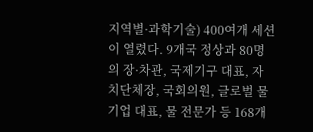지역별·과학기술) 400여개 세션이 열렸다. 9개국 정상과 80명의 장·차관, 국제기구 대표, 자치단체장, 국회의원, 글로벌 물기업 대표, 물 전문가 등 168개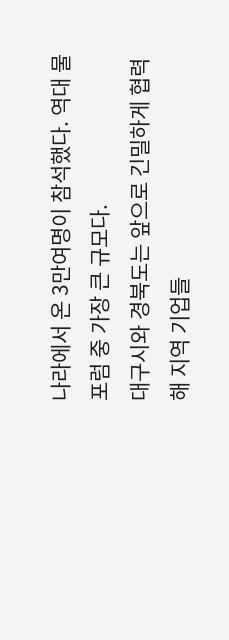나라에서 온 3만여명이 참석했다. 역대 물포럼 중 가장 큰 규모다.
대구시와 경북도는 앞으로 긴밀하게 협력해 지역 기업들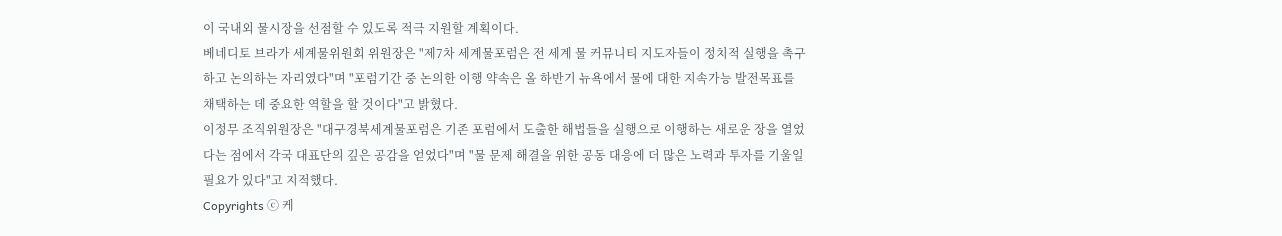이 국내외 물시장을 선점할 수 있도록 적극 지원할 계획이다.
베네디토 브라가 세계물위원회 위원장은 "제7차 세계물포럼은 전 세계 물 커뮤니티 지도자들이 정치적 실행을 촉구하고 논의하는 자리였다"며 "포럼기간 중 논의한 이행 약속은 올 하반기 뉴욕에서 물에 대한 지속가능 발전목표를 채택하는 데 중요한 역할을 할 것이다"고 밝혔다.
이정무 조직위원장은 "대구경북세계물포럼은 기존 포럼에서 도출한 해법들을 실행으로 이행하는 새로운 장을 열었다는 점에서 각국 대표단의 깊은 공감을 얻었다"며 "물 문제 해결을 위한 공동 대응에 더 많은 노력과 투자를 기울일 필요가 있다"고 지적했다.
Copyrights ⓒ 케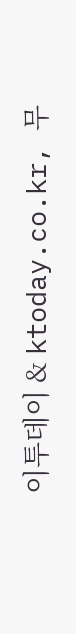이투데이 & ktoday.co.kr, 무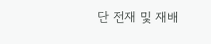단 전재 및 재배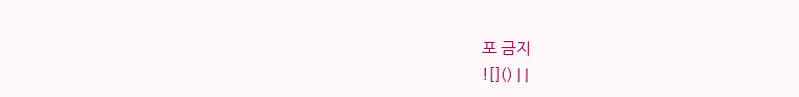포 금지
![]() | |